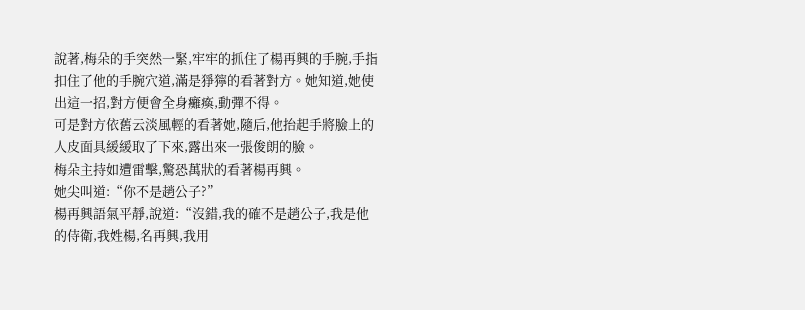說著,梅朵的手突然一緊,牢牢的抓住了楊再興的手腕,手指扣住了他的手腕穴道,滿是猙獰的看著對方。她知道,她使出這一招,對方便會全身癱瘓,動彈不得。
可是對方依舊云淡風輕的看著她,隨后,他抬起手將臉上的人皮面具緩緩取了下來,露出來一張俊朗的臉。
梅朵主持如遭雷擊,驚恐萬狀的看著楊再興。
她尖叫道:“你不是趙公子?”
楊再興語氣平靜,說道:“沒錯,我的確不是趙公子,我是他的侍衛,我姓楊,名再興,我用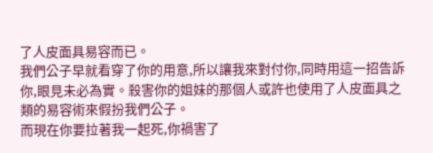了人皮面具易容而已。
我們公子早就看穿了你的用意,所以讓我來對付你,同時用這一招告訴你,眼見未必為實。殺害你的姐妹的那個人或許也使用了人皮面具之類的易容術來假扮我們公子。
而現在你要拉著我一起死,你禍害了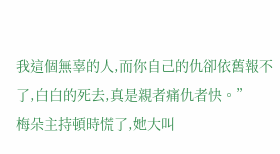我這個無辜的人,而你自己的仇卻依舊報不了,白白的死去,真是親者痛仇者快。”
梅朵主持頓時慌了,她大叫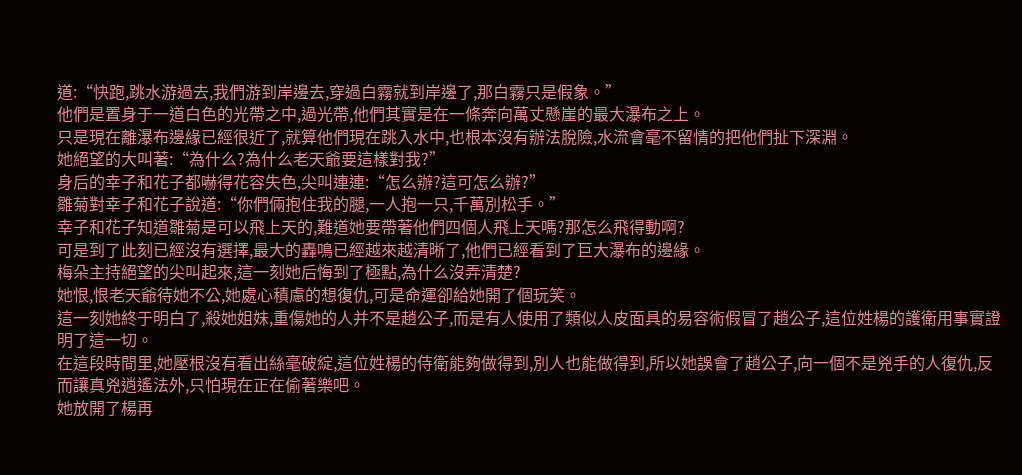道:“快跑,跳水游過去,我們游到岸邊去,穿過白霧就到岸邊了,那白霧只是假象。”
他們是置身于一道白色的光帶之中,過光帶,他們其實是在一條奔向萬丈懸崖的最大瀑布之上。
只是現在離瀑布邊緣已經很近了,就算他們現在跳入水中,也根本沒有辦法脫險,水流會毫不留情的把他們扯下深淵。
她絕望的大叫著:“為什么?為什么老天爺要這樣對我?”
身后的幸子和花子都嚇得花容失色,尖叫連連:“怎么辦?這可怎么辦?”
雛菊對幸子和花子說道:“你們倆抱住我的腿,一人抱一只,千萬別松手。”
幸子和花子知道雛菊是可以飛上天的,難道她要帶著他們四個人飛上天嗎?那怎么飛得動啊?
可是到了此刻已經沒有選擇,最大的轟鳴已經越來越清晰了,他們已經看到了巨大瀑布的邊緣。
梅朵主持絕望的尖叫起來,這一刻她后悔到了極點,為什么沒弄清楚?
她恨,恨老天爺待她不公,她處心積慮的想復仇,可是命運卻給她開了個玩笑。
這一刻她終于明白了,殺她姐妹,重傷她的人并不是趙公子,而是有人使用了類似人皮面具的易容術假冒了趙公子,這位姓楊的護衛用事實證明了這一切。
在這段時間里,她壓根沒有看出絲毫破綻,這位姓楊的侍衛能夠做得到,別人也能做得到,所以她誤會了趙公子,向一個不是兇手的人復仇,反而讓真兇逍遙法外,只怕現在正在偷著樂吧。
她放開了楊再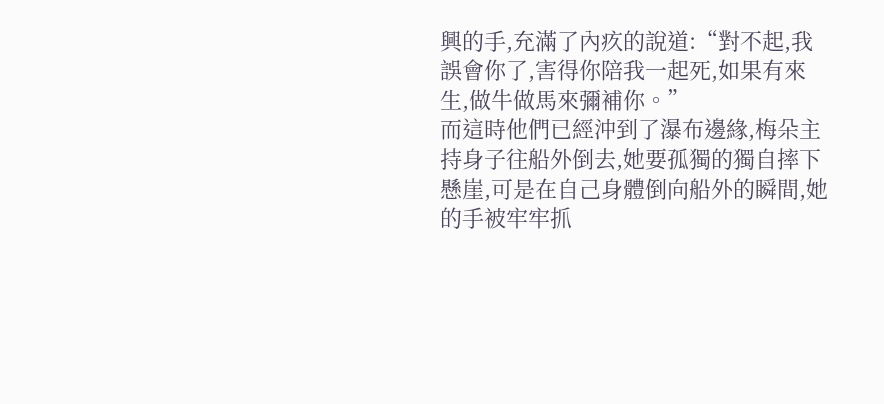興的手,充滿了內疚的說道:“對不起,我誤會你了,害得你陪我一起死,如果有來生,做牛做馬來彌補你。”
而這時他們已經沖到了瀑布邊緣,梅朵主持身子往船外倒去,她要孤獨的獨自摔下懸崖,可是在自己身體倒向船外的瞬間,她的手被牢牢抓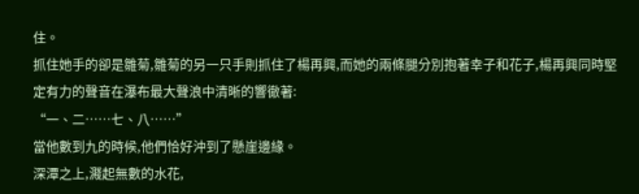住。
抓住她手的卻是雛菊,雛菊的另一只手則抓住了楊再興,而她的兩條腿分別抱著幸子和花子,楊再興同時堅定有力的聲音在瀑布最大聲浪中清晰的響徹著:
“一、二……七、八……”
當他數到九的時候,他們恰好沖到了懸崖邊緣。
深潭之上,濺起無數的水花,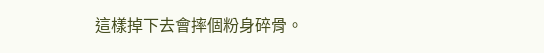這樣掉下去會摔個粉身碎骨。